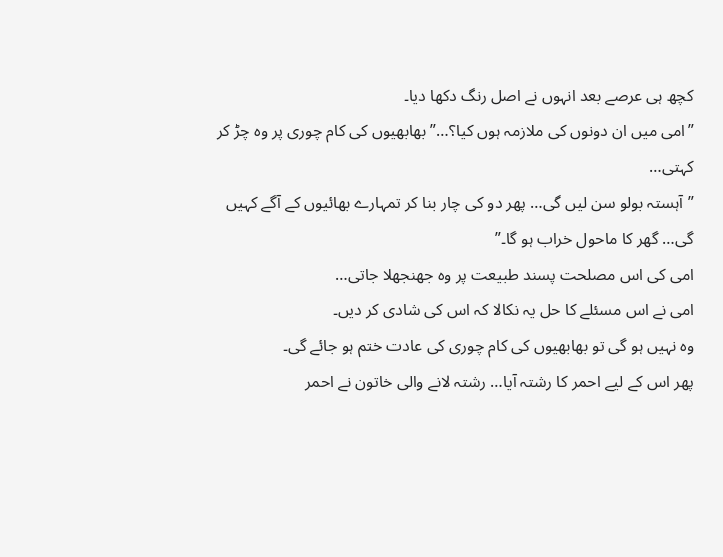کچھ ہی عرصے بعد انہوں نے اصل رنگ دکھا دیا۔
”امی میں ان دونوں کی ملازمہ ہوں کیا؟…” بھابھیوں کی کام چوری پر وہ چڑ کر کہتی…
”آہستہ بولو سن لیں گی… پھر دو کی چار بنا کر تمہارے بھائیوں کے آگے کہیں گی… گھر کا ماحول خراب ہو گا۔”
امی کی اس مصلحت پسند طبیعت پر وہ جھنجھلا جاتی…
امی نے اس مسئلے کا حل یہ نکالا کہ اس کی شادی کر دیں۔
وہ نہیں ہو گی تو بھابھیوں کی کام چوری کی عادت ختم ہو جائے گی۔
پھر اس کے لیے احمر کا رشتہ آیا… رشتہ لانے والی خاتون نے احمر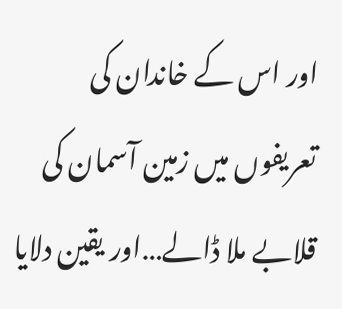اور اس کے خاندان کی تعریفوں میں زمین آسمان کی قلابے ملا ڈالے…اور یقین دلایا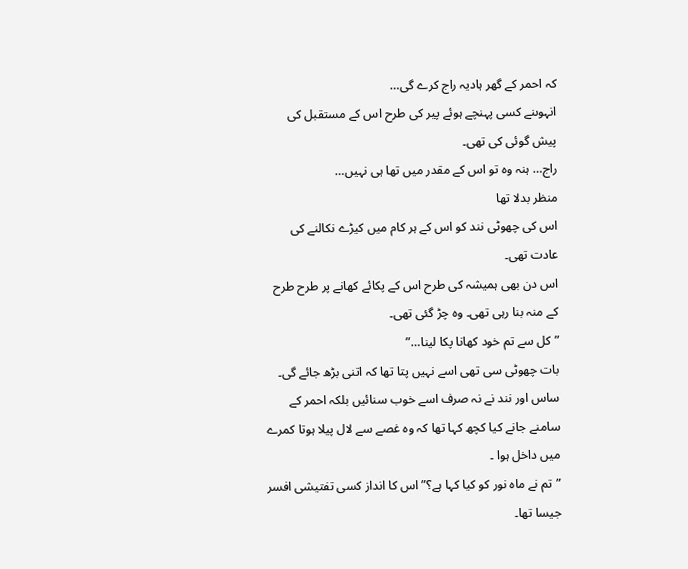کہ احمر کے گھر ہادیہ راج کرے گی…
انہوںنے کسی پہنچے ہوئے پیر کی طرح اس کے مستقبل کی پیش گوئی کی تھی۔
راج… ہنہ وہ تو اس کے مقدر میں تھا ہی نہیں…
منظر بدلا تھا
اس کی چھوٹی نند کو اس کے ہر کام میں کیڑے نکالنے کی عادت تھی۔
اس دن بھی ہمیشہ کی طرح اس کے پکائے کھانے پر طرح طرح کے منہ بنا رہی تھی۔ وہ چڑ گئی تھی۔
” کل سے تم خود کھانا پکا لینا…”
بات چھوٹی سی تھی اسے نہیں پتا تھا کہ اتنی بڑھ جائے گی۔
ساس اور نند نے نہ صرف اسے خوب سنائیں بلکہ احمر کے سامنے جانے کیا کچھ کہا تھا کہ وہ غصے سے لال پیلا ہوتا کمرے میں داخل ہوا ۔
”تم نے ماہ نور کو کیا کہا ہے؟” اس کا انداز کسی تفتیشی افسر جیسا تھا۔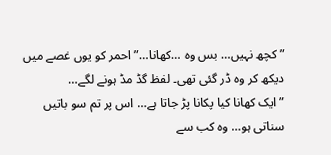”کچھ نہیں… بس وہ …کھانا…” احمر کو یوں غصے میں دیکھ کر وہ ڈر گئی تھی۔ لفظ گڈ مڈ ہونے لگے…
”ایک کھانا کیا پکانا پڑ جاتا ہے… اس پر تم سو باتیں سناتی ہو… وہ کب سے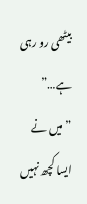بیٹھی رو رہی ہے…”
”میں نے ایسا کچھ نہیں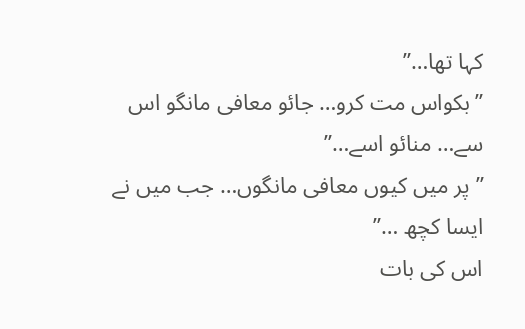کہا تھا…”
”بکواس مت کرو… جائو معافی مانگو اس سے… منائو اسے…”
”پر میں کیوں معافی مانگوں… جب میں نے ایسا کچھ …”
اس کی بات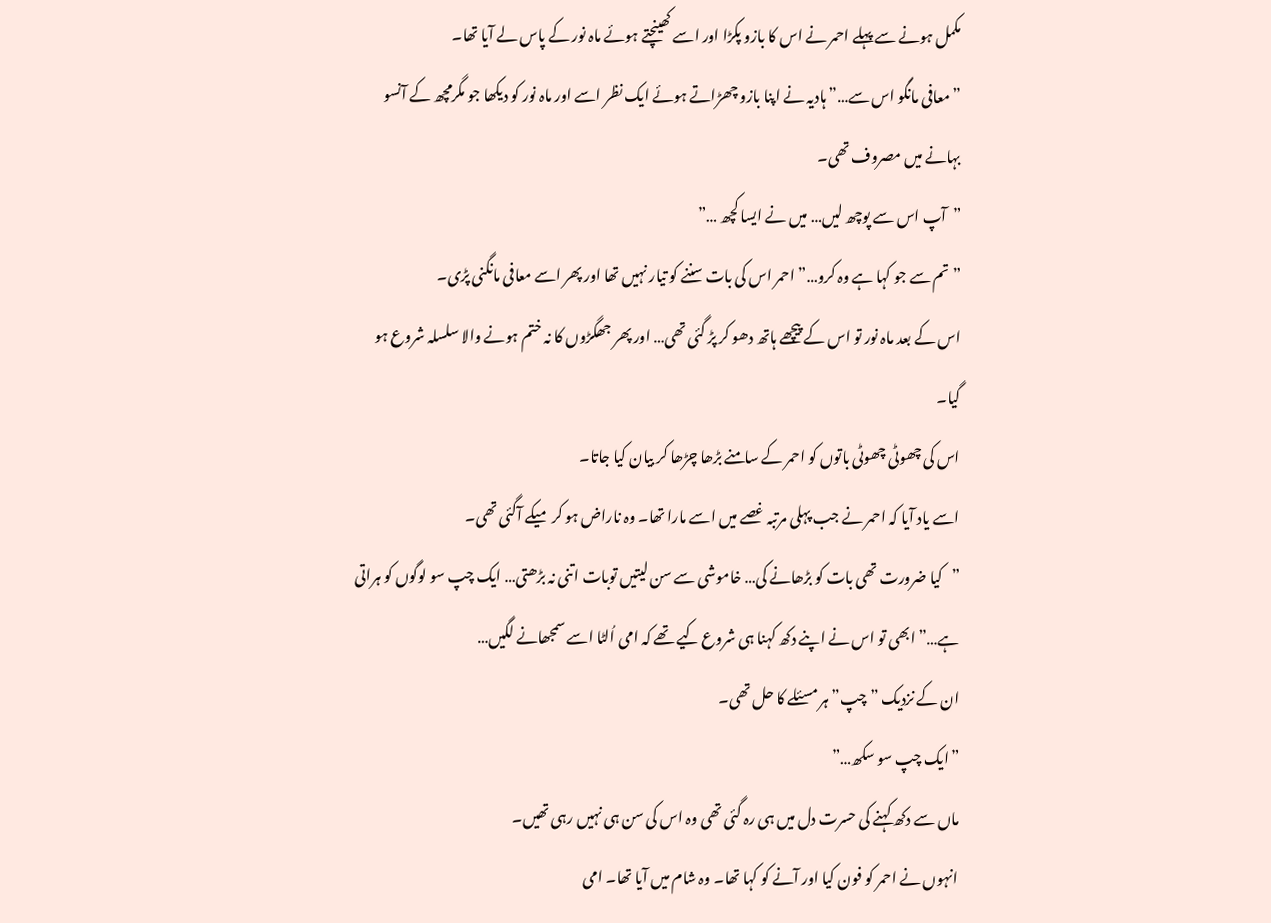مکمل ہونے سے پہلے احمر نے اس کا بازو پکڑا اور اسے کھینچتے ہوئے ماہ نور کے پاس لے آیا تھا۔
”معافی مانگو اس سے…” ہادیہ نے اپنا بازو چھڑاتے ہوئے ایک نظر اسے اور ماہ نور کو دیکھا جو مگرمچھ کے آنسو بہانے میں مصروف تھی۔
”آپ اس سے پوچھ لیں… میں نے ایسا کچھ …”
”تم سے جو کہا ہے وہ کرو…” احمر اس کی بات سننے کو تیار نہیں تھا اور پھر اسے معافی مانگنی پڑی۔
اس کے بعد ماہ نور تو اس کے پیچھے ہاتھ دھو کر پڑ گئی تھی… اور پھر جھگڑوں کا نہ ختم ہونے والا سلسلہ شروع ہو گیا۔
اس کی چھوٹی چھوٹی باتوں کو احمر کے سامنے بڑھا چڑھا کر بیان کیا جاتا۔
اسے یاد آیا کہ احمر نے جب پہلی مرتبہ غصے میں اسے مارا تھا۔ وہ ناراض ہو کر میکے آگئی تھی۔
”کیا ضرورت تھی بات کو بڑھانے کی… خاموشی سے سن لیتیں توبات اتنی نہ بڑھتی… ایک چپ سو لوگوں کو ہراتی ہے…” ابھی تو اس نے اپنے دکھ کہنا ہی شروع کیے تھے کہ امی اُلٹا اسے سمجھانے لگیں…
ان کے نزدیک ”چپ” ہر مسئلے کا حل تھی۔
”ایک چپ سو سکھ…”
ماں سے دکھ کہنے کی حسرت دل میں ہی رہ گئی تھی وہ اس کی سن ہی نہیں رہی تھیں۔
انہوں نے احمر کو فون کیا اور آنے کو کہا تھا۔ وہ شام میں آیا تھا۔ امی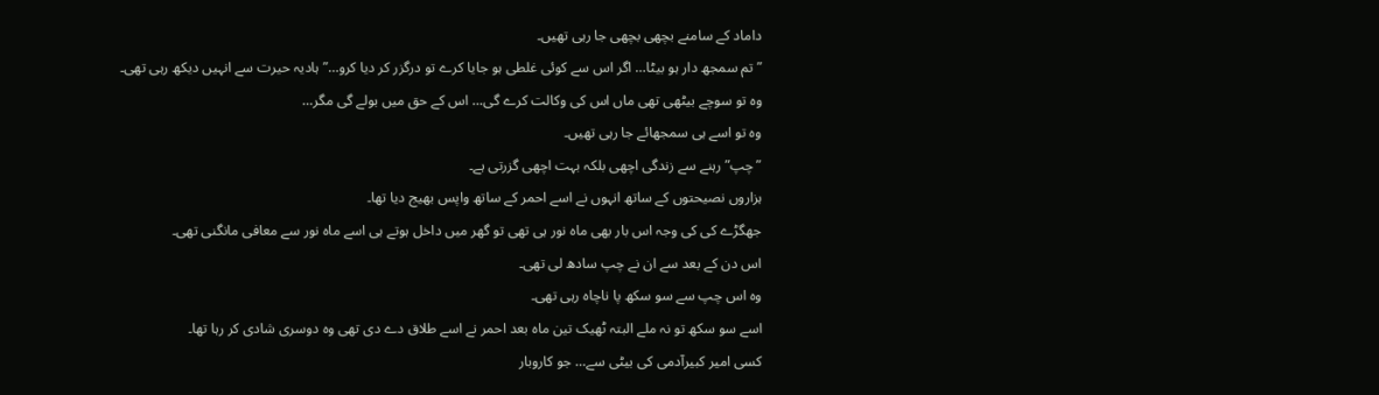داماد کے سامنے بچھی بچھی جا رہی تھیں۔
”تم سمجھ دار ہو بیٹا… اگر اس سے کوئی غلطی ہو جایا کرے تو درگزر کر دیا کرو…” ہادیہ حیرت سے انہیں دیکھ رہی تھی۔
وہ تو سوچے بیٹھی تھی ماں اس کی وکالت کرے گی… اس کے حق میں بولے گی مگر…
وہ تو اسے ہی سمجھائے جا رہی تھیں۔
”چپ” رہنے سے زندگی اچھی بلکہ بہت اچھی گزرتی ہے۔
ہزاروں نصیحتوں کے ساتھ انہوں نے اسے احمر کے ساتھ واپس بھیج دیا تھا۔
جھگڑے کی کی وجہ اس بار بھی ماہ نور ہی تھی تو گھر میں داخل ہوتے ہی اسے ماہ نور سے معافی مانگنی تھی۔
اس دن کے بعد سے ان نے چپ سادھ لی تھی۔
وہ اس چپ سے سو سکھ پا ناچاہ رہی تھی۔
اسے سو سکھ تو نہ ملے البتہ ٹھیک تین ماہ بعد احمر نے اسے طلاق دے دی تھی وہ دوسری شادی کر رہا تھا۔
کسی امیر کبیرآدمی کی بیٹی سے… جو کاروبار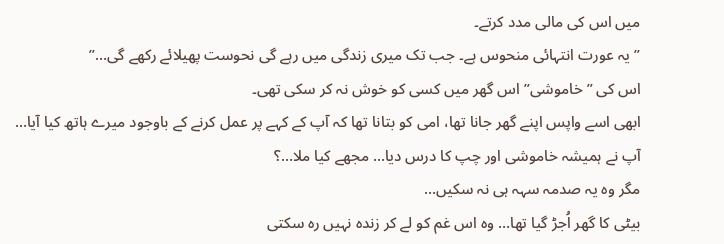میں اس کی مالی مدد کرتے۔
”یہ عورت انتہائی منحوس ہے۔ جب تک میری زندگی میں رہے گی نحوست پھیلائے رکھے گی…”
اس کی ”خاموشی” اس گھر میں کسی کو خوش نہ کر سکی تھی۔
ابھی اسے واپس اپنے گھر جانا تھا، امی کو بتانا تھا کہ آپ کے کہے پر عمل کرنے کے باوجود میرے ہاتھ کیا آیا…
آپ نے ہمیشہ خاموشی اور چپ کا درس دیا… مجھے کیا ملا…؟
مگر وہ یہ صدمہ سہہ ہی نہ سکیں…
بیٹی کا گھر اُجڑ گیا تھا… وہ اس غم کو لے کر زندہ نہیں رہ سکتی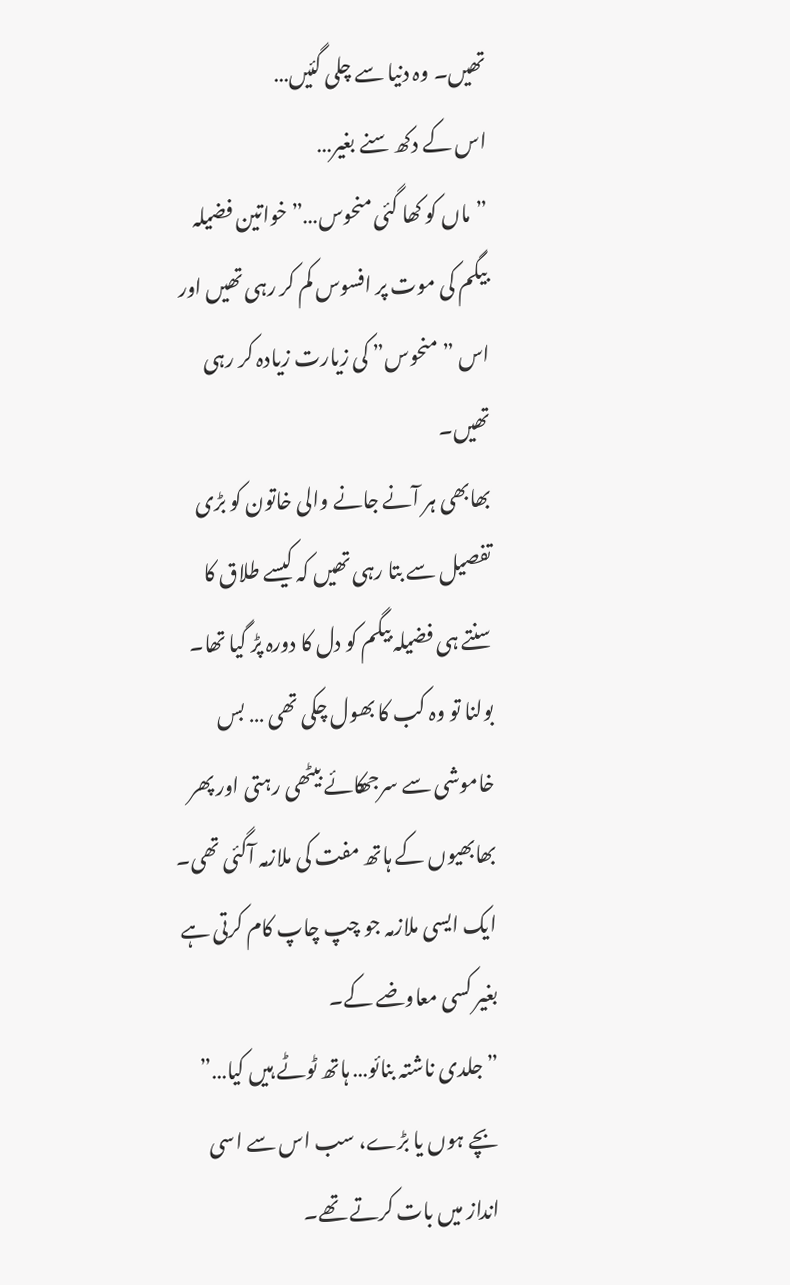تھیں۔ وہ دنیا سے چلی گئیں…
اس کے دکھ سنے بغیر…
”ماں کو کھا گئی منحوس…” خواتین فضیلہ بیگم کی موت پر افسوس کم کر رہی تھیں اور اس ”منحوس” کی زیارت زیادہ کر رہی تھیں۔
بھابھی ہر آنے جانے والی خاتون کو بڑی تفصیل سے بتا رہی تھیں کہ کیسے طلاق کا سنتے ہی فضیلہ بیگم کو دل کا دورہ پڑ گیا تھا۔
بولنا تو وہ کب کا بھول چکی تھی … بس خاموشی سے سرجھکائے بیٹھی رہتی اور پھر بھابھیوں کے ہاتھ مفت کی ملازمہ آگئی تھی۔
ایک ایسی ملازمہ جو چپ چاپ کام کرتی ہے بغیر کسی معاوضے کے۔
”جلدی ناشتہ بنائو… ہاتھ ٹوٹے ہیں کیا…” بچے ہوں یا بڑے، سب اس سے اسی انداز میں بات کرتے تھے۔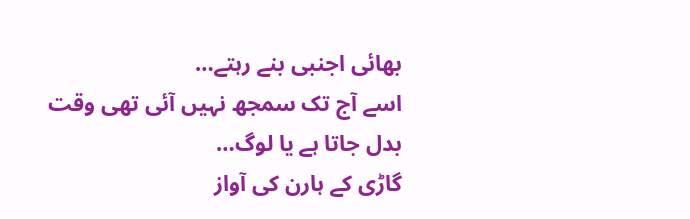بھائی اجنبی بنے رہتے…
اسے آج تک سمجھ نہیں آئی تھی وقت بدل جاتا ہے یا لوگ…
گاڑی کے ہارن کی آواز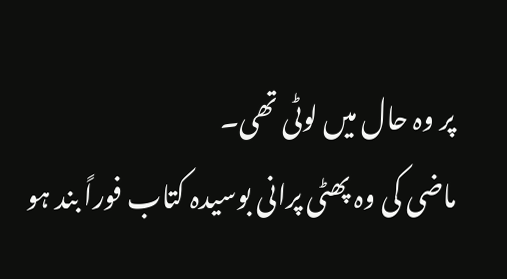پر وہ حال میں لوٹی تھی۔
ماضی کی وہ پھٹی پرانی بوسیدہ کتاب فوراً بند ہو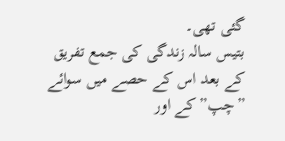گئی تھی۔
بتیس سالہ زندگی کی جمع تفریق کے بعد اس کے حصے میں سوائے ”چپ” کے اور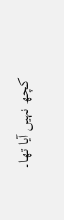کچھ نہیں آیا تھا۔